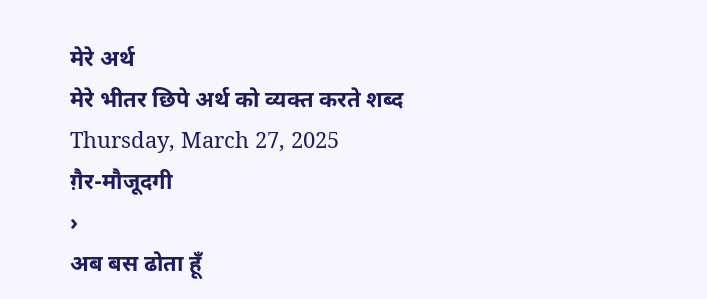मेरे अर्थ
मेरे भीतर छिपे अर्थ को व्यक्त करते शब्द
Thursday, March 27, 2025
ग़ैर-मौजूदगी
›
अब बस ढोता हूँ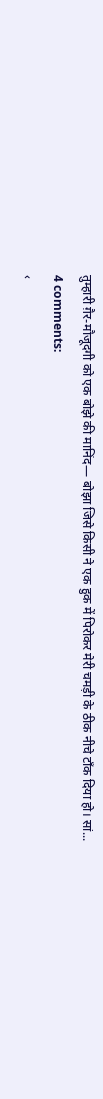तुम्हारी ग़ैर-मौजूदगी को एक बोझे की मानिंद— बोझा जिसे किसी ने एक हुक में पिरोकर मेरी चमड़ी के ठीक नीचे टाँक दिया हो। सां...
4 comments:
‹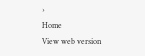›
Home
View web version